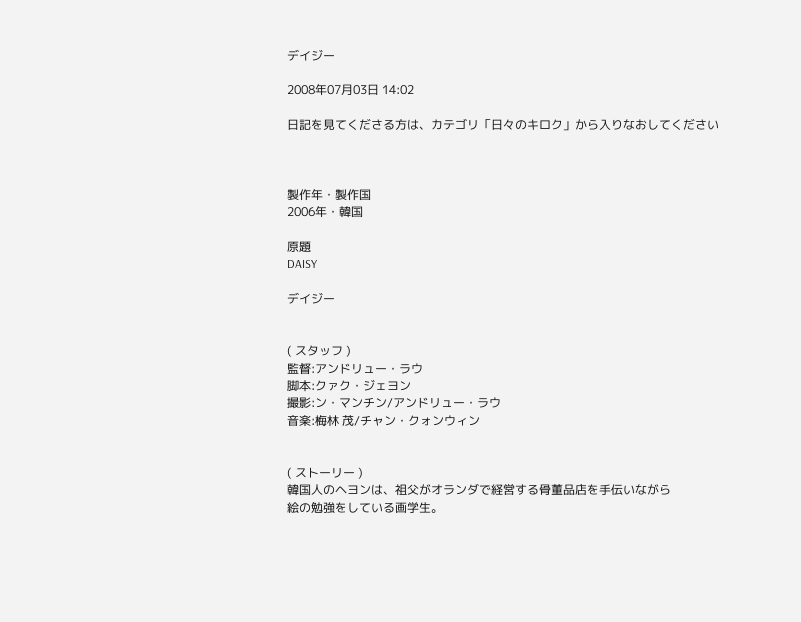デイジー

2008年07月03日 14:02

日記を見てくださる方は、カテゴリ「日々のキロク」から入りなおしてください



製作年・製作国
2006年・韓国

原題
DAISY

デイジー


( スタッフ )
監督:アンドリュー・ラウ
脚本:クァク・ジェヨン
撮影:ン・マンチン/アンドリュー・ラウ
音楽:梅林 茂/チャン・クォンウィン


( ストーリー )
韓国人のヘヨンは、祖父がオランダで経営する骨董品店を手伝いながら
絵の勉強をしている画学生。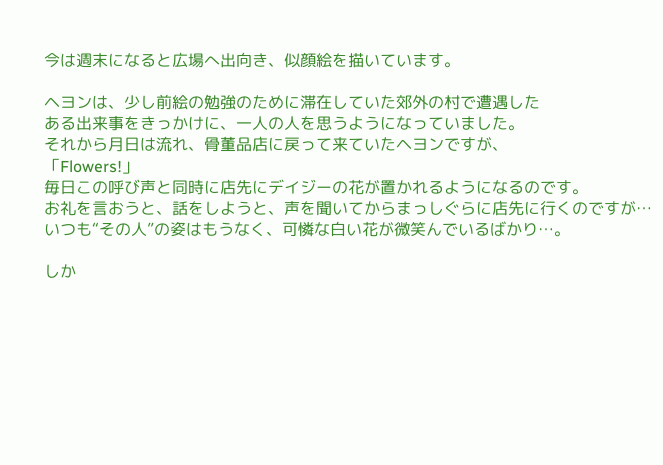今は週末になると広場へ出向き、似顔絵を描いています。

ヘヨンは、少し前絵の勉強のために滞在していた郊外の村で遭遇した
ある出来事をきっかけに、一人の人を思うようになっていました。
それから月日は流れ、骨董品店に戻って来ていたヘヨンですが、
「Flowers!」
毎日この呼び声と同時に店先にデイジーの花が置かれるようになるのです。
お礼を言おうと、話をしようと、声を聞いてからまっしぐらに店先に行くのですが…
いつも“その人”の姿はもうなく、可憐な白い花が微笑んでいるばかり…。

しか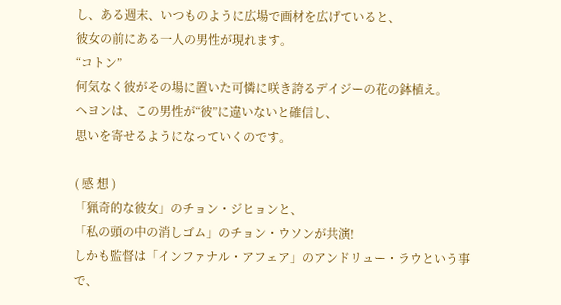し、ある週末、いつものように広場で画材を広げていると、
彼女の前にある一人の男性が現れます。
“コトン”
何気なく彼がその場に置いた可憐に咲き誇るデイジーの花の鉢植え。
ヘヨンは、この男性が“彼”に違いないと確信し、
思いを寄せるようになっていくのです。

( 感 想 )
「猟奇的な彼女」のチョン・ジヒョンと、
「私の頭の中の消しゴム」のチョン・ウソンが共演!
しかも監督は「インファナル・アフェア」のアンドリュー・ラウという事で、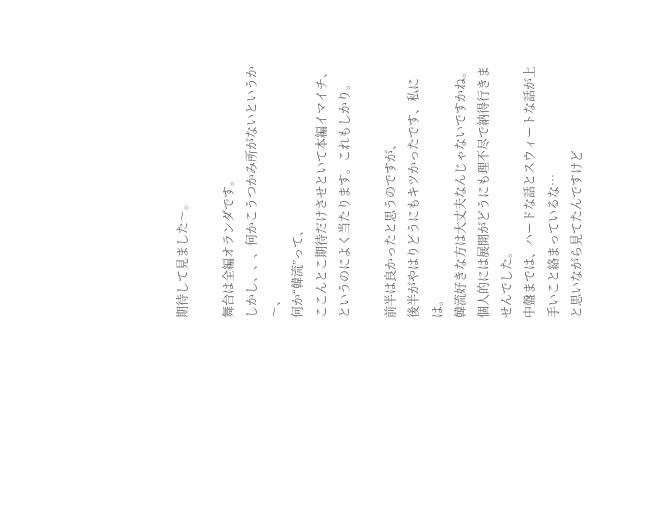期待して見ました〜。

舞台は全編オランダです。
しかし、、、何かこうつかみ所がないというか〜、
何か“韓流”って、
ここんとこ期待だけさせといて本編イマイチ、
というのによく当たります。これもしかり。

前半は良かったと思うのですが、
後半がやはりどうにもキツかったです、私には。
韓流好きな方は大丈夫なんじゃないですかね。
個人的には展開がどうにも理不尽で納得行きませんでした。
中盤までは、ハードな話とスウィートな話が上手いこと絡まっているな…
と思いながら見てたんですけど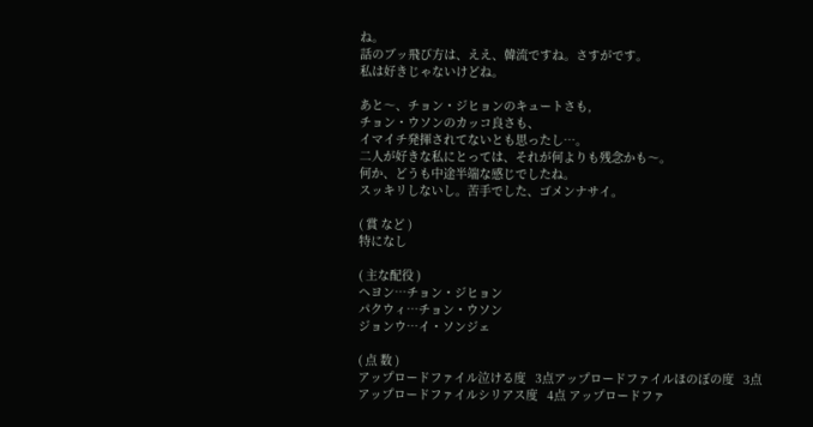ね。
話のブッ飛び方は、ええ、韓流ですね。さすがです。
私は好きじゃないけどね。

あと〜、チョン・ジヒョンのキュートさも,
チョン・ウソンのカッコ良さも、
イマイチ発揮されてないとも思ったし…。
二人が好きな私にとっては、それが何よりも残念かも〜。
何か、どうも中途半端な感じでしたね。
スッキリしないし。苦手でした、ゴメンナサイ。

( 賞 など )
特になし

( 主な配役 )
ヘヨン…チョン・ジヒョン
パクウィ…チョン・ウソン
ジョンウ…イ・ソンジェ

( 点 数 )
アップロードファイル泣ける度   3点アップロードファイルほのぼの度   3点
アップロードファイルシリアス度   4点 アップロードファ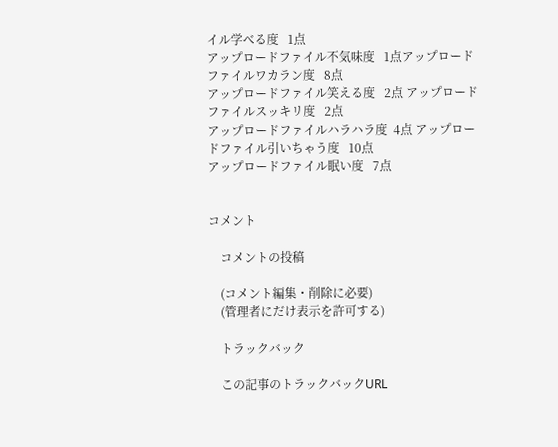イル学べる度   1点
アップロードファイル不気味度   1点アップロードファイルワカラン度   8点
アップロードファイル笑える度   2点 アップロードファイルスッキリ度   2点
アップロードファイルハラハラ度  4点 アップロードファイル引いちゃう度   10点
アップロードファイル眠い度   7点


コメント

    コメントの投稿

    (コメント編集・削除に必要)
    (管理者にだけ表示を許可する)

    トラックバック

    この記事のトラックバックURL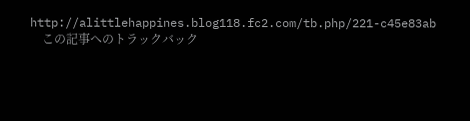http://alittlehappines.blog118.fc2.com/tb.php/221-c45e83ab
    この記事へのトラックバック